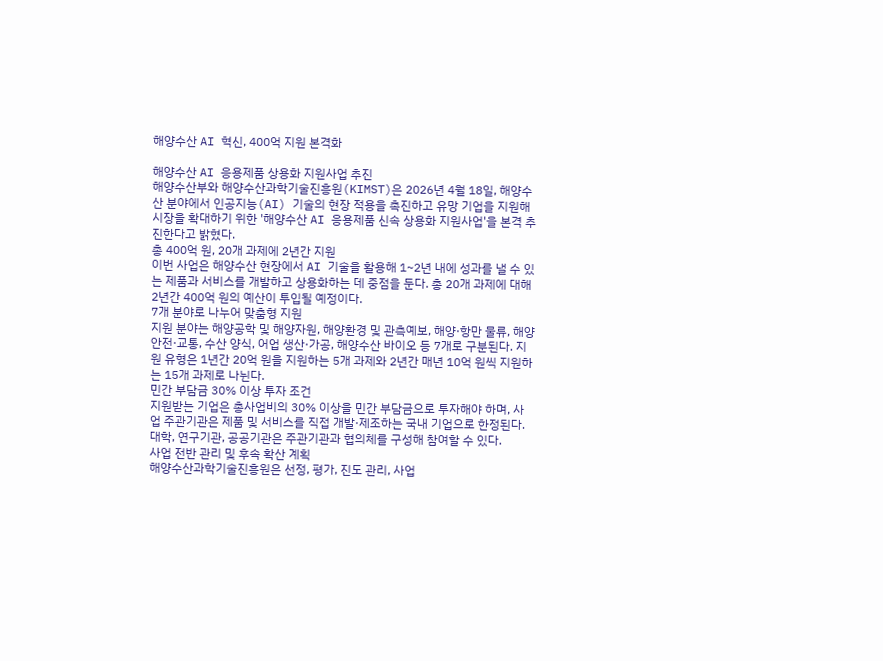해양수산 AI 혁신, 400억 지원 본격화

해양수산 AI 응용제품 상용화 지원사업 추진
해양수산부와 해양수산과학기술진흥원(KIMST)은 2026년 4월 18일, 해양수산 분야에서 인공지능(AI) 기술의 현장 적용을 촉진하고 유망 기업을 지원해 시장을 확대하기 위한 '해양수산 AI 응용제품 신속 상용화 지원사업'을 본격 추진한다고 밝혔다.
총 400억 원, 20개 과제에 2년간 지원
이번 사업은 해양수산 현장에서 AI 기술을 활용해 1~2년 내에 성과를 낼 수 있는 제품과 서비스를 개발하고 상용화하는 데 중점을 둔다. 총 20개 과제에 대해 2년간 400억 원의 예산이 투입될 예정이다.
7개 분야로 나누어 맞춤형 지원
지원 분야는 해양공학 및 해양자원, 해양환경 및 관측예보, 해양·항만 물류, 해양 안전·교통, 수산 양식, 어업 생산·가공, 해양수산 바이오 등 7개로 구분된다. 지원 유형은 1년간 20억 원을 지원하는 5개 과제와 2년간 매년 10억 원씩 지원하는 15개 과제로 나뉜다.
민간 부담금 30% 이상 투자 조건
지원받는 기업은 총사업비의 30% 이상을 민간 부담금으로 투자해야 하며, 사업 주관기관은 제품 및 서비스를 직접 개발·제조하는 국내 기업으로 한정된다. 대학, 연구기관, 공공기관은 주관기관과 협의체를 구성해 참여할 수 있다.
사업 전반 관리 및 후속 확산 계획
해양수산과학기술진흥원은 선정, 평가, 진도 관리, 사업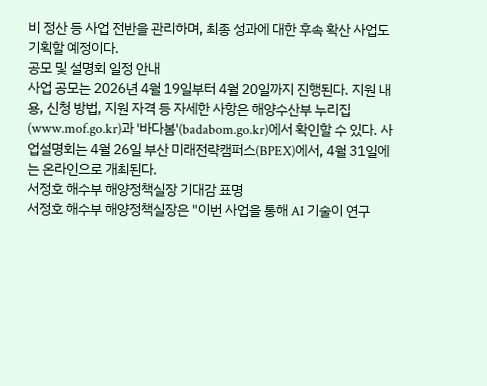비 정산 등 사업 전반을 관리하며, 최종 성과에 대한 후속 확산 사업도 기획할 예정이다.
공모 및 설명회 일정 안내
사업 공모는 2026년 4월 19일부터 4월 20일까지 진행된다. 지원 내용, 신청 방법, 지원 자격 등 자세한 사항은 해양수산부 누리집(www.mof.go.kr)과 '바다봄'(badabom.go.kr)에서 확인할 수 있다. 사업설명회는 4월 26일 부산 미래전략캠퍼스(BPEX)에서, 4월 31일에는 온라인으로 개최된다.
서정호 해수부 해양정책실장 기대감 표명
서정호 해수부 해양정책실장은 "이번 사업을 통해 AI 기술이 연구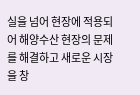실을 넘어 현장에 적용되어 해양수산 현장의 문제를 해결하고 새로운 시장을 창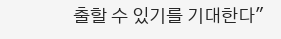출할 수 있기를 기대한다"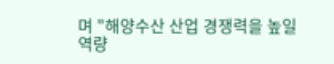며 "해양수산 산업 경쟁력을 높일 역량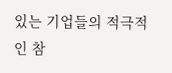있는 기업들의 적극적인 참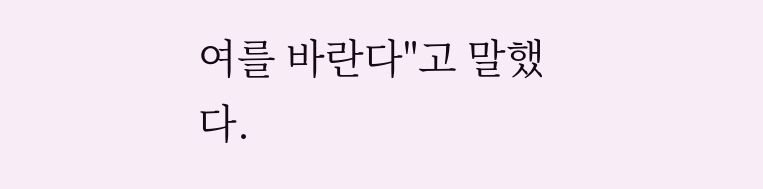여를 바란다"고 말했다.